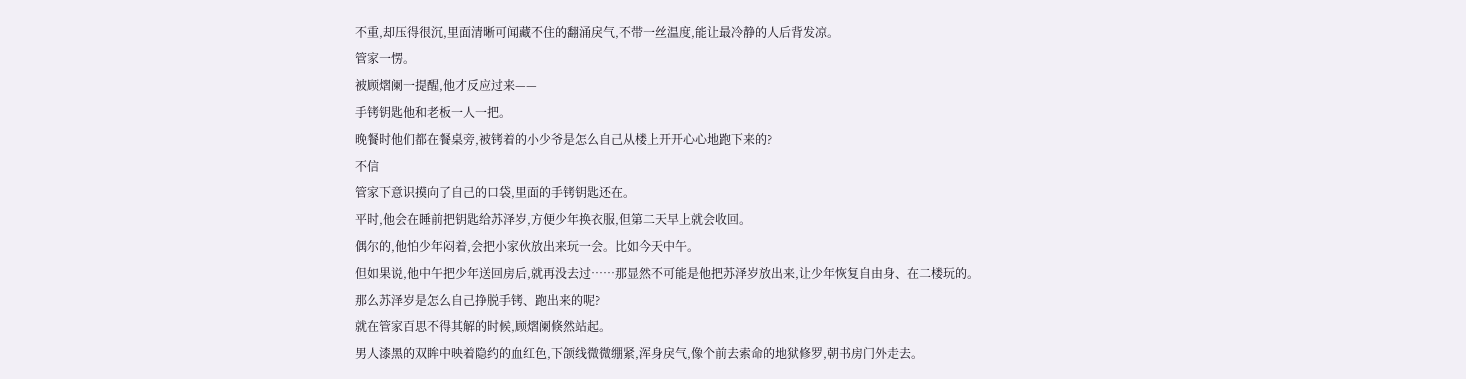不重,却压得很沉,里面清晰可闻藏不住的翻涌戾气,不带一丝温度,能让最冷静的人后背发凉。
管家一愣。
被顾熠阑一提醒,他才反应过来——
手铐钥匙他和老板一人一把。
晚餐时他们都在餐桌旁,被铐着的小少爷是怎么自己从楼上开开心心地跑下来的?
不信
管家下意识摸向了自己的口袋,里面的手铐钥匙还在。
平时,他会在睡前把钥匙给苏泽岁,方便少年换衣服,但第二天早上就会收回。
偶尔的,他怕少年闷着,会把小家伙放出来玩一会。比如今天中午。
但如果说,他中午把少年送回房后,就再没去过……那显然不可能是他把苏泽岁放出来,让少年恢复自由身、在二楼玩的。
那么苏泽岁是怎么自己挣脱手铐、跑出来的呢?
就在管家百思不得其解的时候,顾熠阑倏然站起。
男人漆黑的双眸中映着隐约的血红色,下颌线微微绷紧,浑身戾气,像个前去索命的地狱修罗,朝书房门外走去。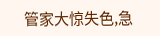管家大惊失色,急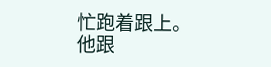忙跑着跟上。
他跟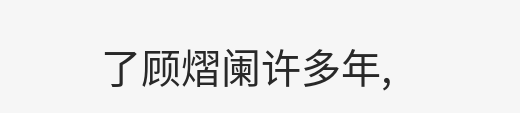了顾熠阑许多年,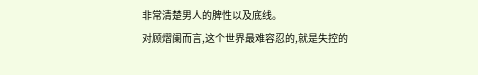非常清楚男人的脾性以及底线。
对顾熠阑而言,这个世界最难容忍的,就是失控的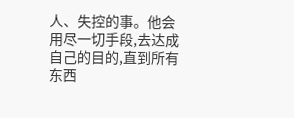人、失控的事。他会用尽一切手段,去达成自己的目的,直到所有东西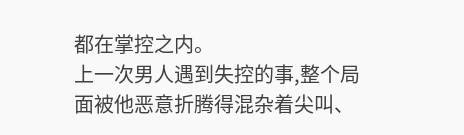都在掌控之内。
上一次男人遇到失控的事,整个局面被他恶意折腾得混杂着尖叫、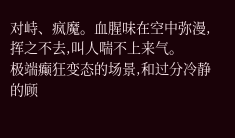对峙、疯魔。血腥味在空中弥漫,挥之不去,叫人喘不上来气。
极端癫狂变态的场景,和过分冷静的顾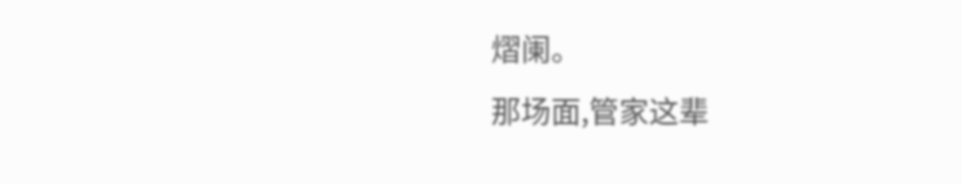熠阑。
那场面,管家这辈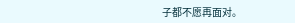子都不愿再面对。